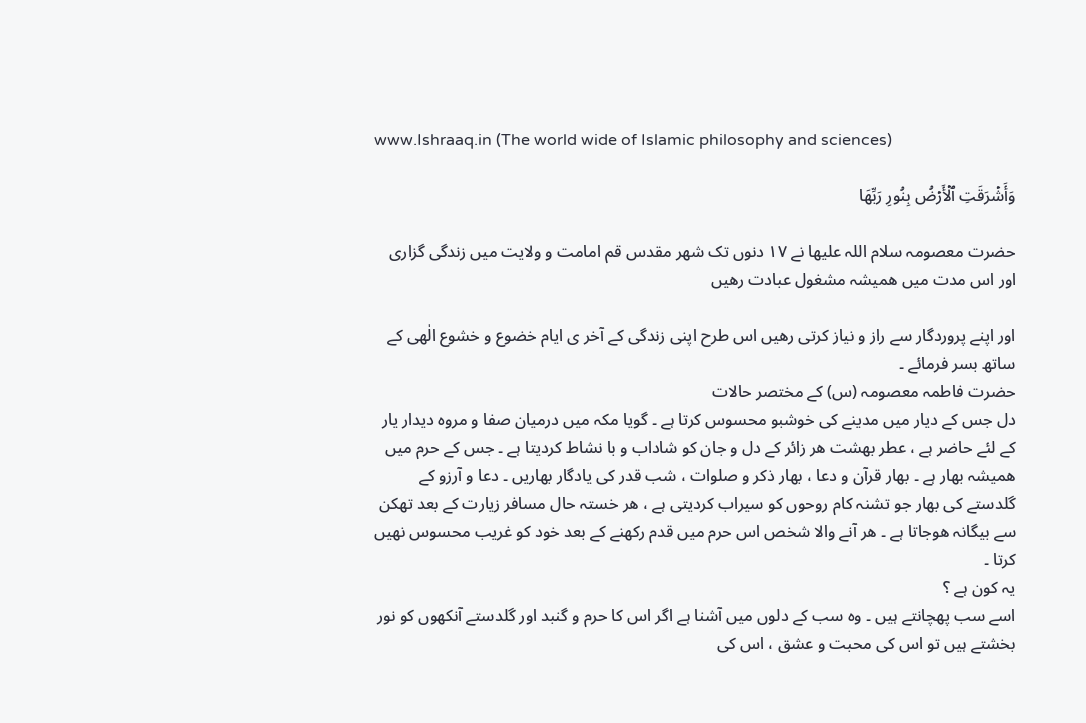www.Ishraaq.in (The world wide of Islamic philosophy and sciences)

وَأَشۡرَقَتِ ٱلۡأَرۡضُ بِنُورِ رَبِّهَا

حضرت معصومہ سلام اللہ علیھا نے ۱۷ دنوں تک شھر مقدس قم امامت و ولایت میں زندگی گزاری اور اس مدت میں ھمیشہ مشغول عبادت رھیں

اور اپنے پروردگار سے راز و نیاز کرتی رھیں اس طرح اپنی زندگی کے آخر ی ایام خضوع و خشوع الٰھی کے ساتھ بسر فرمائے ۔
حضرت فاطمہ معصومہ (س) کے مختصر حالات
دل جس کے دیار میں مدینے کی خوشبو محسوس کرتا ہے ۔ گویا مکہ میں درمیان صفا و مروہ دیدار یار کے لئے حاضر ہے ، عطر بھشت ھر زائر کے دل و جان کو شاداب و با نشاط کردیتا ہے ۔ جس کے حرم میں ھمیشہ بھار ہے ۔ بھار قرآن و دعا ، بھار ذکر و صلوات ، شب قدر کی یادگار بھاریں ۔ دعا و آرزو کے گلدستے کی بھار جو تشنہ کام روحوں کو سیراب کردیتی ہے ، ھر خستہ حال مسافر زیارت کے بعد تھکن سے بیگانہ ھوجاتا ہے ۔ ھر آنے والا شخص اس حرم میں قدم رکھنے کے بعد خود کو غریب محسوس نھیں کرتا ۔
یہ کون ہے ؟
اسے سب پھچانتے ہیں ۔ وہ سب کے دلوں میں آشنا ہے اگر اس کا حرم و گنبد اور گلدستے آنکھوں کو نور بخشتے ہیں تو اس کی محبت و عشق ، اس کی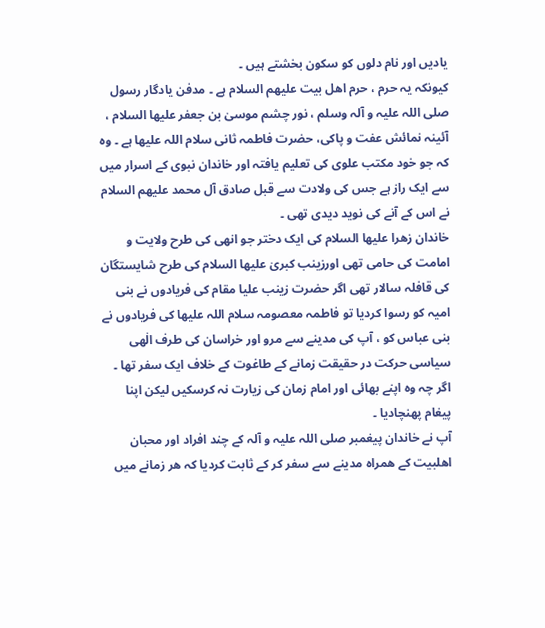یادیں اور نام دلوں کو سکون بخشتے ہیں ۔
کیونکہ یہ حرم ، حرم اھل بیت علیھم السلام ہے ۔ مدفن یادگار رسول صلی اللہ علیہ و آلہ وسلم ، نور چشم موسیٰ بن جعفر علیھا السلام ، آئینہ نمائش عفت و پاکی، حضرت فاطمہ ثانی سلام اللہ علیھا ہے ۔ وہ کہ جو خود مکتب علوی کی تعلیم یافتہ اور خاندان نبوی کے اسرار میں سے ایک راز ہے جس کی ولادت سے قبل صادق آل محمد علیھم السلام نے اس کے آنے کی نوید دیدی تھی ۔
خاندان زھرا علیھا السلام کی ایک دختر جو انھی کی طرح ولایت و امامت کی حامی تھی اورزینب کبریٰ علیھا السلام کی طرح شایستگان کی قافلہ سالار تھی اگر حضرت زینب علیا مقام کی فریادوں نے بنی امیہ کو رسوا کردیا تو فاطمہ معصومہ سلام اللہ علیھا کی فریادوں نے بنی عباس کو ، آپ کی مدینے سے مرو اور خراسان کی طرف الٰھی سیاسی حرکت در حقیقت زمانے کے طاغوت کے خلاف ایک سفر تھا ۔ اگر چہ وہ اپنے بھائی اور امام زمان کی زیارت نہ کرسکیں لیکن اپنا پیغام پھنچادیا ۔
آپ نے خاندان پیغمبر صلی اللہ علیہ و آلہ کے چند افراد اور محبان اھلبیت کے ھمراہ مدینے سے سفر کر کے ثابت کردیا کہ ھر زمانے میں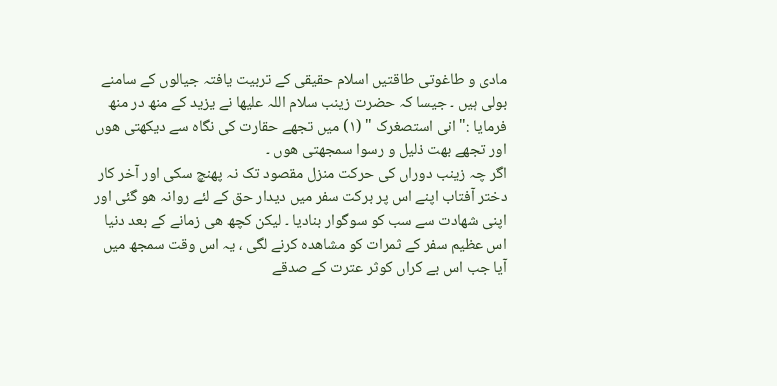مادی و طاغوتی طاقتیں اسلام حقیقی کے تربیت یافتہ جیالوں کے سامنے بولی ہیں ۔ جیسا کہ حضرت زینب سلام اللہ علیھا نے یزید کے منھ در منھ فرمایا :" انی استصغرک " (۱) میں تجھے حقارت کی نگاہ سے دیکھتی ھوں اور تجھے بھت ذلیل و رسوا سمجھتی ھوں ۔
اگر چہ زینب دوراں کی حرکت منزل مقصود تک نہ پھنچ سکی اور آخر کار دختر آفتاب اپنے اس پر برکت سفر میں دیدار حق کے لئے روانہ ھو گئی اور اپنی شھادت سے سب کو سوگوار بنادیا ۔ لیکن کچھ ھی زمانے کے بعد دنیا اس عظیم سفر کے ثمرات کو مشاھدہ کرنے لگی ، یہ اس وقت سمجھ میں آیا جب اس بے کراں کوثر عترت کے صدقے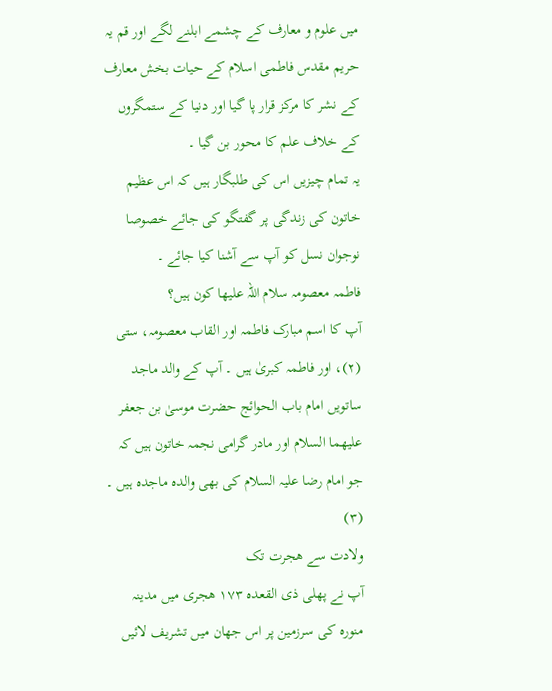میں علوم و معارف کے چشمے ابلنے لگے اور قم یہ حریم مقدس فاطمی اسلام کے حیات بخش معارف کے نشر کا مرکز قرار پا گیا اور دنیا کے ستمگروں کے خلاف علم کا محور بن گیا ۔
یہ تمام چیزیں اس کی طلبگار ہیں کہ اس عظیم خاتون کی زندگی پر گفتگو کی جائے خصوصا نوجوان نسل کو آپ سے آشنا کیا جائے ۔
فاطمہ معصومہ سلام اللہ علیھا کون ہیں؟
آپ کا اسم مبارک فاطمہ اور القاب معصومہ، ستی (۲)، اور فاطمہ کبریٰ ہیں ۔ آپ کے والد ماجد ساتویں امام باب الحوائج حضرت موسیٰ بن جعفر علیھما السلام اور مادر گرامی نجمہ خاتون ہیں کہ جو امام رضا علیہ السلام کی بھی والدہ ماجدہ ہیں ۔ (۳)
ولادت سے ھجرت تک
آپ نے پھلی ذی القعدہ ۱۷۳ ھجری میں مدینہ منورہ کی سرزمین پر اس جھان میں تشریف لائیں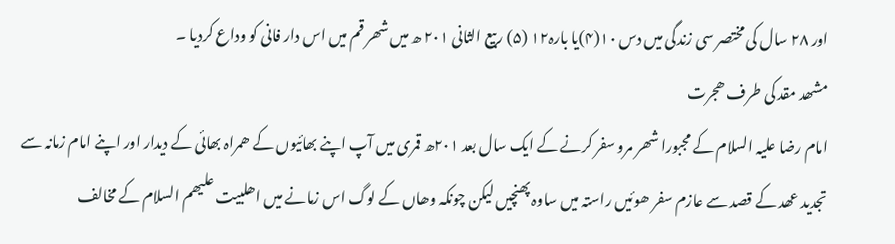اور ۲۸ سال کی مختصر سی زندگی میں دس ۱۰(۴)یا بارہ۱۲ (۵) ربیع الثانی ۲۰۱ ھ میں شھر قم میں اس دار فانی کو وداع کردیا ۔
مشھد مقد کی طرف ھجرت
امام رضا علیہ السلام کے مجبورا شھر مرو سفر کرنے کے ایک سال بعد ۲۰۱ھ قمری میں آپ اپنے بھائیوں کے ھمراہ بھائی کے دیدار اور اپنے امام زمانہ سے تجدید عھد کے قصد سے عازم سفر ھوئیں راستہ میں ساوہ پھنچیں لیکن چونکہ وھاں کے لوگ اس زمانے میں اھلبیت علیھم السلام کے مخالف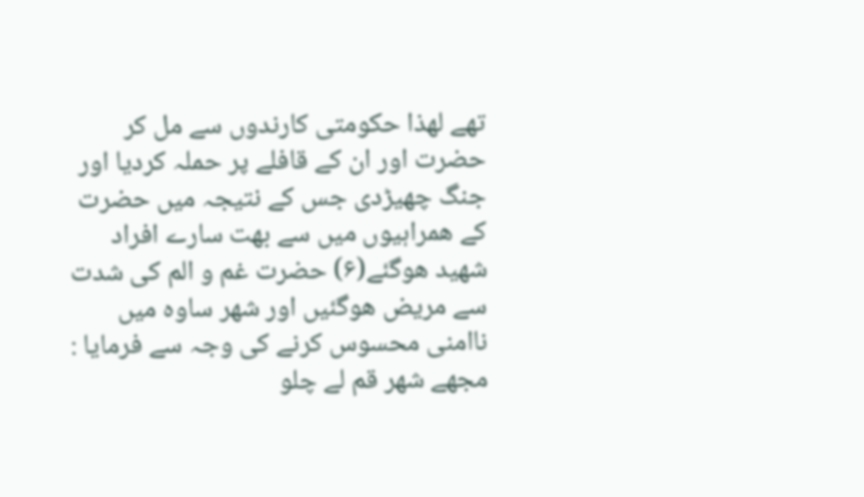تھے لھذا حکومتی کارندوں سے مل کر حضرت اور ان کے قافلے پر حملہ کردیا اور جنگ چھیڑدی جس کے نتیجہ میں حضرت کے ھمراہیوں میں سے بھت سارے افراد شھید ھوگئے(۶) حضرت غم و الم کی شدت سے مریض ھوگئیں اور شھر ساوہ میں ناامنی محسوس کرنے کی وجہ سے فرمایا : مجھے شھر قم لے چلو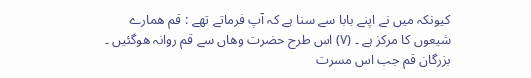کیونکہ میں نے اپنے بابا سے سنا ہے کہ آپ فرماتے تھے : قم ھمارے شیعوں کا مرکز ہے ۔ (۷) اس طرح حضرت وھاں سے قم روانہ ھوگئیں ۔
بزرگان قم جب اس مسرت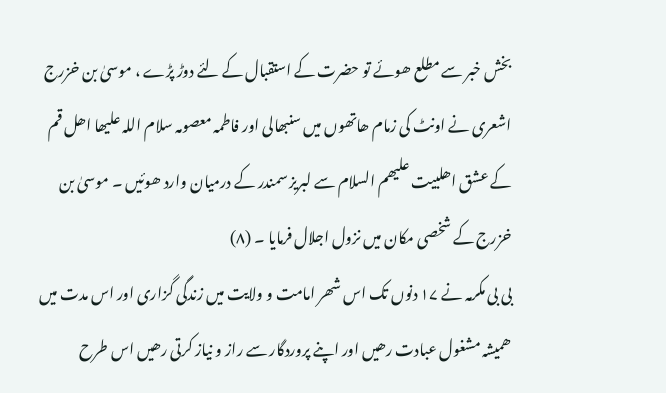بخش خبر سے مطلع ھوئے تو حضرت کے استقبال کے لئے دوڑ پڑے ، موسیٰ بن خزرج اشعری نے اونٹ کی زمام ھاتھوں میں سنبھالی اور فاطمہ معصومہ سلام اللہ علیھا اھل قم کے عشق اھلبیت علیھم السلام سے لبریز سمندر کے درمیان وارد ھوئیں ۔ موسیٰ بن خزرج کے شخصی مکان میں نزول اجلال فرمایا ۔ (۸)
بی بی مکرمہ نے ۱۷ دنوں تک اس شھر امامت و ولایت میں زندگی گزاری اور اس مدت میں ھمیشہ مشغول عبادت رھیں اور اپنے پروردگار سے راز و نیاز کرتی رھیں اس طرح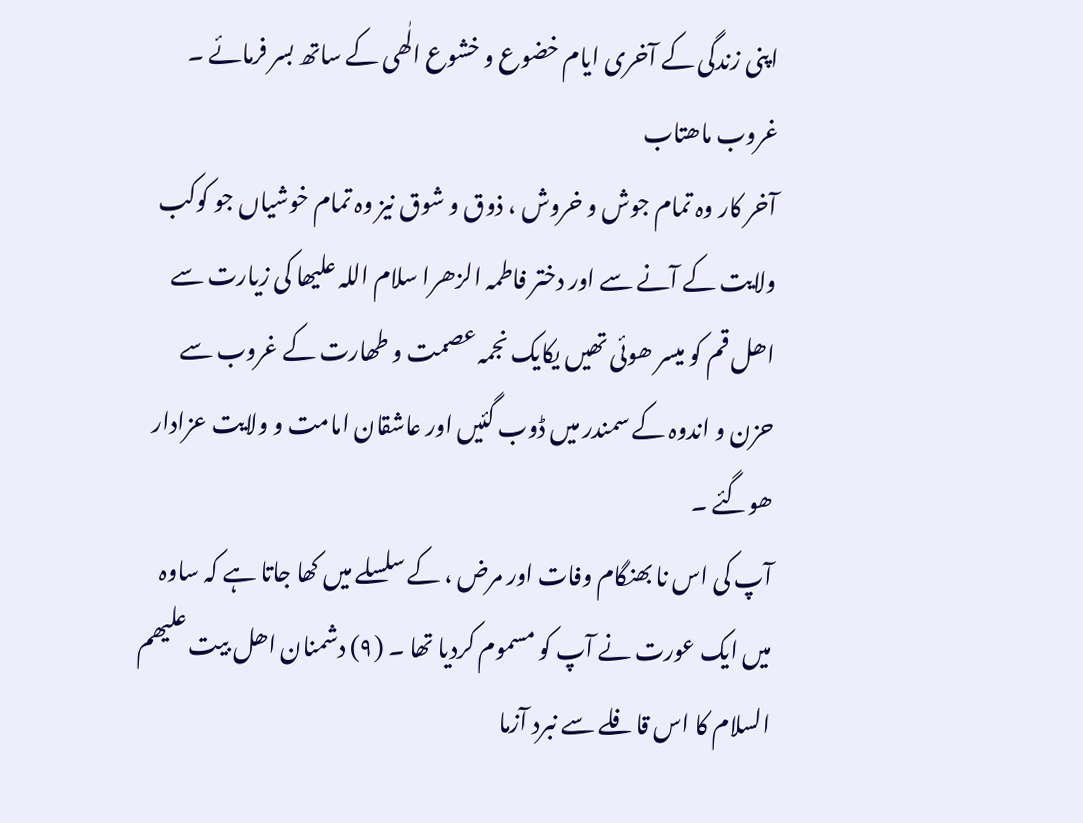اپنی زندگی کے آخری ایام خضوع و خشوع الٰھی کے ساتھ بسر فرمائے ۔
غروب ماھتاب
آخر کار وہ تمام جوش و خروش ، ذوق و شوق نیز وہ تمام خوشیاں جو کوکب ولایت کے آنے سے اور دختر فاطمہ الزھرا سلام اللہ علیھا کی زیارت سے اھل قم کو میسر ھوئی تھیں یکایک نجمہ عصمت و طھارت کے غروب سے حزن و اندوہ کے سمندر میں ڈوب گئیں اور عاشقان امامت و ولایت عزادار ھوگئے ۔
آپ کی اس نا بھنگام وفات اور مرض ، کے سلسلے میں کھا جاتا ہے کہ ساوہ میں ایک عورت نے آپ کو مسموم کردیا تھا ۔ (۹) دشمنان اھل بیت علیھم السلام کا اس قافلے سے نبرد آزما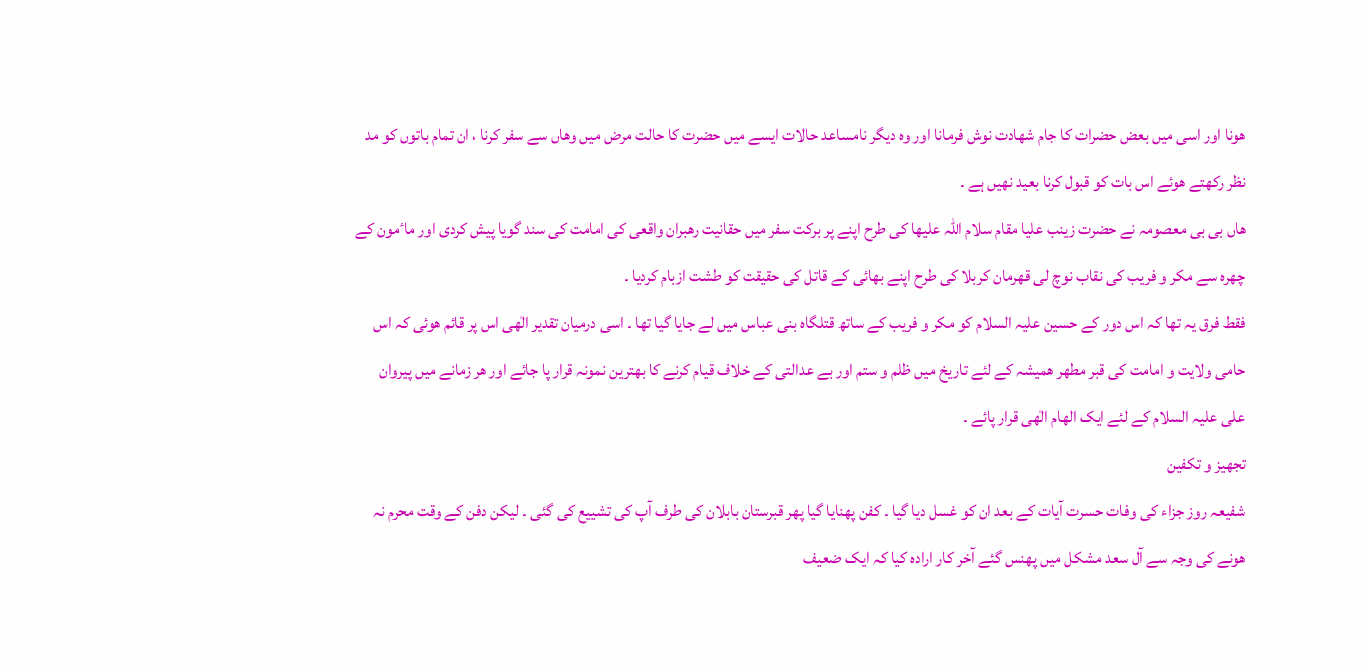ھونا اور اسی میں بعض حضرات کا جام شھادت نوش فرمانا اور وہ دیگر نامساعد حالات ایسے میں حضرت کا حالت مرض میں وھاں سے سفر کرنا ، ان تمام باتوں کو مد نظر رکھتے ھوئے اس بات کو قبول کرنا بعید نھیں ہے ۔
ھاں بی بی معصومہ نے حضرت زینب علیا مقام سلام اللہ علیھا کی طرح اپنے پر برکت سفر میں حقانیت رھبران واقعی کی امامت کی سند گویا پیش کردی اور ماٴمون کے چھرہ سے مکر و فریب کی نقاب نوچ لی قھرمان کربلا کی طرح اپنے بھائی کے قاتل کی حقیقت کو طشت ازبام کردیا ۔
فقط فرق یہ تھا کہ اس دور کے حسین علیہ السلام کو مکر و فریب کے ساتھ قتلگاہ بنی عباس میں لے جایا گیا تھا ۔ اسی درمیان تقدیر الٰھی اس پر قائم ھوئی کہ اس حامی ولایت و امامت کی قبر مطھر ھمیشہ کے لئے تاریخ میں ظلم و ستم اور بے عدالتی کے خلاف قیام کرنے کا بھترین نمونہ قرار پا جائے اور ھر زمانے میں پیروان علی علیہ السلام کے لئے ایک الھام الٰھی قرار پائے ۔
تجھیز و تکفین
شفیعہ روز جزاء کی وفات حسرت آیات کے بعد ان کو غسل دیا گیا ۔ کفن پھنایا گیا پھر قبرستان بابلان کی طرف آپ کی تشییع کی گئی ۔ لیکن دفن کے وقت محرم نہ ھونے کی وجہ سے آل سعد مشکل میں پھنس گئے آخر کار ارادہ کیا کہ ایک ضعیف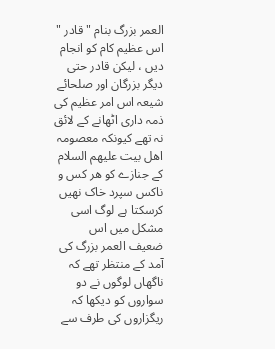العمر بزرگ بنام " قادر " اس عظیم کام کو انجام دیں ، لیکن قادر حتی دیگر بزرگان اور صلحائے شیعہ اس امر عظیم کی ذمہ داری اٹھانے کے لائق نہ تھے کیونکہ معصومہ اھل بیت علیھم السلام کے جنازے کو ھر کس و ناکس سپرد خاک نھیں کرسکتا ہے لوگ اسی مشکل میں اس ضعیف العمر بزرگ کی آمد کے منتظر تھے کہ ناگھاں لوگوں نے دو سواروں کو دیکھا کہ ریگزاروں کی طرف سے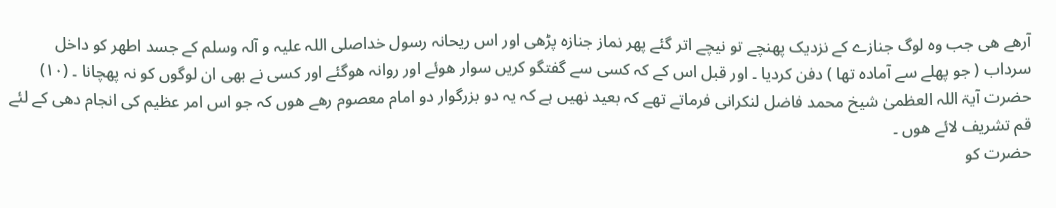آرھے ھی جب وہ لوگ جنازے کے نزدیک پھنچے تو نیچے اتر گئے پھر نماز جنازہ پڑھی اور اس ریحانہ رسول خداصلی اللہ علیہ و آلہ وسلم کے جسد اطھر کو داخل سرداب ( جو پھلے سے آمادہ تھا ) دفن کردیا ۔ اور قبل اس کے کہ کسی سے گفتگو کریں سوار ھوئے اور روانہ ھوگئے اور کسی نے بھی ان لوگوں کو نہ پھچانا ۔ (۱۰)
حضرت آیۃ اللہ العظمیٰ شیخ محمد فاضل لنکرانی فرماتے تھے کہ بعید نھیں ہے کہ یہ دو بزرگوار دو امام معصوم رھے ھوں کہ جو اس امر عظیم کی انجام دھی کے لئے قم تشریف لائے ھوں ۔
حضرت کو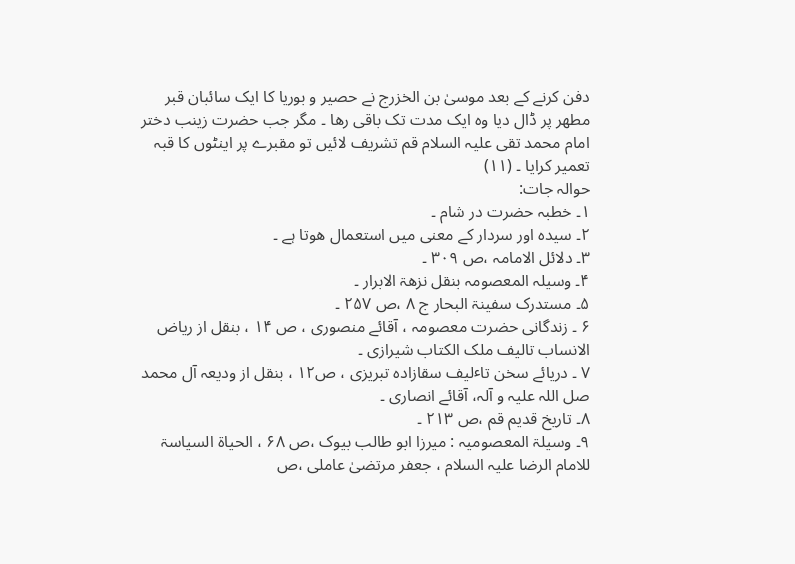دفن کرنے کے بعد موسیٰ بن الخزرج نے حصیر و بوریا کا ایک سائبان قبر مطھر پر ڈال دیا وہ ایک مدت تک باقی رھا ۔ مگر جب حضرت زینب دختر امام محمد تقی علیہ السلام قم تشریف لائیں تو مقبرے پر اینٹوں کا قبہ تعمیر کرایا ۔ (۱۱)
حوالہ جات:
۱۔ خطبہ حضرت در شام ۔
۲۔ سیدہ اور سردار کے معنی میں استعمال ھوتا ہے ۔
۳۔ دلائل الامامہ ،ص ۳۰۹ ۔
۴۔ وسیلہ المعصومہ بنقل نزھۃ الابرار ۔
۵۔ مستدرک سفینۃ البحار ج ۸ ،ص ۲۵۷ ۔
۶ ۔ زندگانی حضرت معصومہ ، آقائے منصوری ، ص ۱۴ ، بنقل از ریاض الانساب تالیف ملک الکتاب شیرازی ۔
۷ ۔ دریائے سخن تاٴلیف سقازادہ تبریزی ، ص۱۲ ، بنقل از ودیعہ آل محمد صل اللہ علیہ و آلہ، آقائے انصاری ۔
۸۔ تاریخ قدیم قم ،ص ۲۱۳ ۔
۹۔ وسیلۃ المعصومیہ : میرزا ابو طالب بیوک ،ص ۶۸ ، الحیاۃ السیاسۃ للامام الرضا علیہ السلام ، جعفر مرتضیٰ عاملی ،ص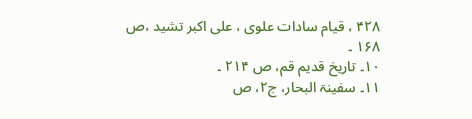۴۲۸ ، قیام سادات علوی ، علی اکبر تشید ،ص ۱۶۸ ۔
۱۰۔ تاریخ قدیم قم، ص ۲۱۴ ۔
۱۱۔ سفینۃ البحار، ج۲، ص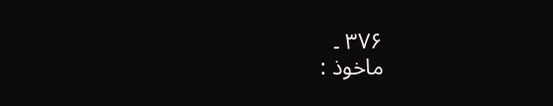۳۷۶ ۔
ماخوذ :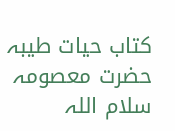کتاب حیات طیبہ حضرت معصومہ سلام اللہ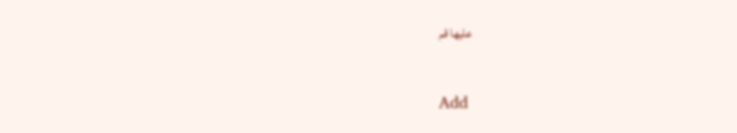علیھا قم


Add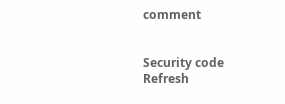comment


Security code
Refresh